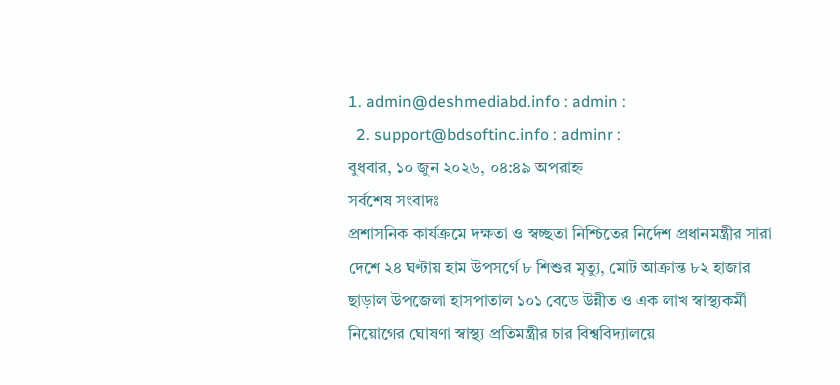1. admin@deshmediabd.info : admin :
  2. support@bdsoftinc.info : adminr :
বুধবার, ১০ জুন ২০২৬, ০৪:৪৯ অপরাহ্ন
সর্বশেষ সংবাদঃ
প্রশাসনিক কার্যক্রমে দক্ষতা ও স্বচ্ছতা নিশ্চিতের নির্দেশ প্রধানমন্ত্রীর সারা দেশে ২৪ ঘণ্টায় হাম উপসর্গে ৮ শিশুর মৃত্যু, মোট আক্রান্ত ৮২ হাজার ছাড়াল উপজেলা হাসপাতাল ১০১ বেডে উন্নীত ও এক লাখ স্বাস্থ্যকর্মী নিয়োগের ঘোষণা স্বাস্থ্য প্রতিমন্ত্রীর চার বিশ্ববিদ্যালয়ে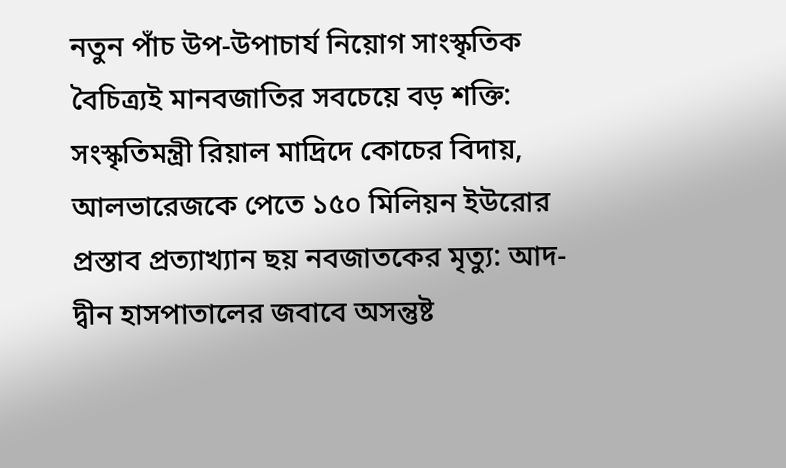নতুন পাঁচ উপ-উপাচার্য নিয়োগ সাংস্কৃতিক বৈচিত্র্যই মানবজাতির সবচেয়ে বড় শক্তি: সংস্কৃতিমন্ত্রী রিয়াল মাদ্রিদে কোচের বিদায়, আলভারেজকে পেতে ১৫০ মিলিয়ন ইউরোর প্রস্তাব প্রত্যাখ্যান ছয় নবজাতকের মৃত্যু: আদ-দ্বীন হাসপাতালের জবাবে অসন্তুষ্ট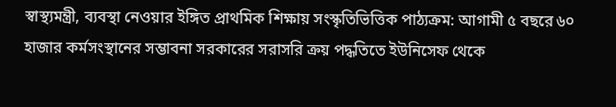স্বাস্থ্যমন্ত্রী, ব্যবস্থা নেওয়ার ইঙ্গিত প্রাথমিক শিক্ষায় সংস্কৃতিভিত্তিক পাঠ্যক্রম: আগামী ৫ বছরে ৬০ হাজার কর্মসংস্থানের সম্ভাবনা সরকারের সরাসরি ক্রয় পদ্ধতিতে ইউনিসেফ থেকে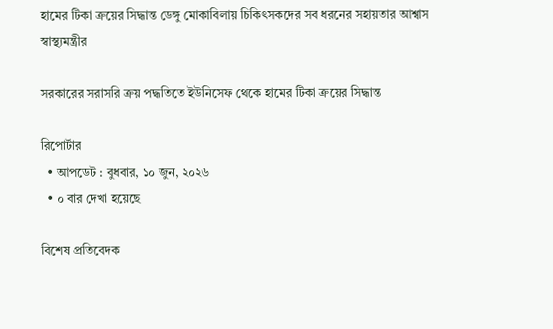হামের টিকা ক্রয়ের সিদ্ধান্ত ডেঙ্গু মোকাবিলায় চিকিৎসকদের সব ধরনের সহায়তার আশ্বাস স্বাস্থ্যমন্ত্রীর

সরকারের সরাসরি ক্রয় পদ্ধতিতে ইউনিসেফ থেকে হামের টিকা ক্রয়ের সিদ্ধান্ত

রিপোর্টার
  • আপডেট : বুধবার, ১০ জুন, ২০২৬
  • ০ বার দেখা হয়েছে

বিশেষ প্রতিবেদক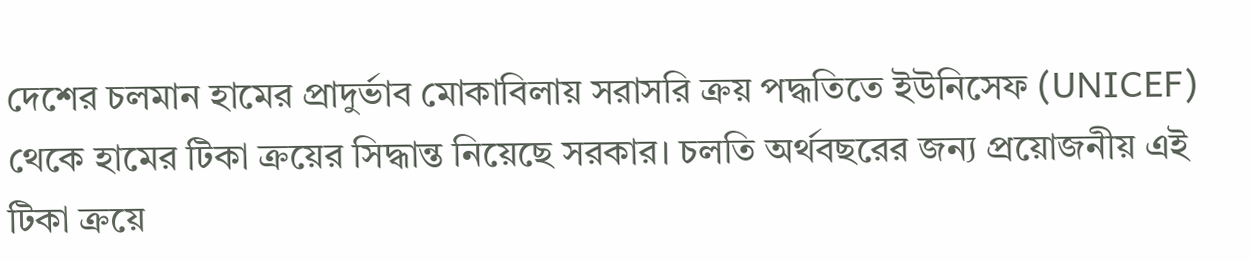দেশের চলমান হামের প্রাদুর্ভাব মোকাবিলায় সরাসরি ক্রয় পদ্ধতিতে ইউনিসেফ (UNICEF) থেকে হামের টিকা ক্রয়ের সিদ্ধান্ত নিয়েছে সরকার। চলতি অর্থবছরের জন্য প্রয়োজনীয় এই টিকা ক্রয়ে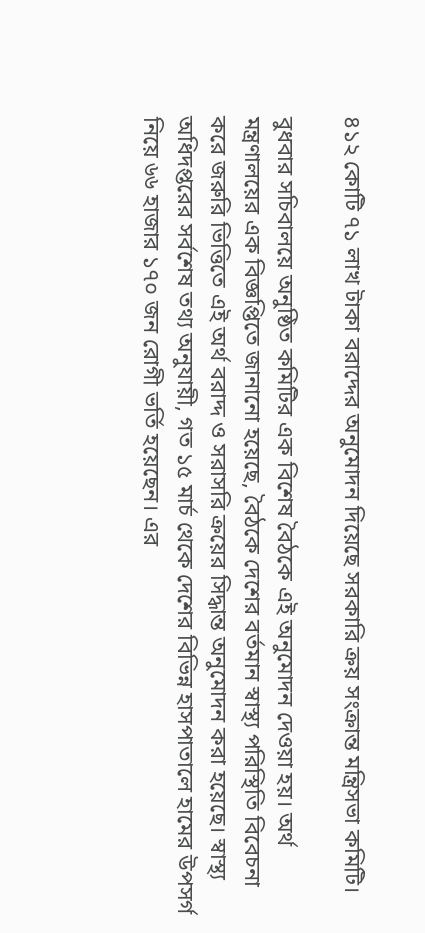৪১২ কোটি ৭১ লাখ টাকা বরাদ্দের অনুমোদন দিয়েছে সরকারি ক্রয় সংক্রান্ত মন্ত্রিসভা কমিটি।

বুধবার সচিবালয়ে অনুষ্ঠিত কমিটির এক বিশেষ বৈঠকে এই অনুমোদন দেওয়া হয়। অর্থ মন্ত্রণালয়ের এক বিজ্ঞপ্তিতে জানানো হয়েছে, বৈঠকে দেশের বর্তমান স্বাস্থ্য পরিস্থিতি বিবেচনা করে জরুরি ভিত্তিতে এই অর্থ বরাদ্দ ও সরাসরি ক্রয়ের সিদ্ধান্ত অনুমোদন করা হয়েছে। স্বাস্থ্য অধিদপ্তরের সর্বশেষ তথ্য অনুযায়ী, গত ১৫ মার্চ থেকে দেশের বিভিন্ন হাসপাতালে হামের উপসর্গ নিয়ে ৬৬ হাজার ১৭০ জন রোগী ভর্তি হয়েছেন। এর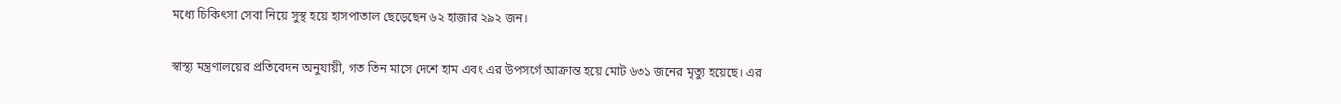মধ্যে চিকিৎসা সেবা নিয়ে সুস্থ হয়ে হাসপাতাল ছেড়েছেন ৬২ হাজার ২৯২ জন।

স্বাস্থ্য মন্ত্রণালয়ের প্রতিবেদন অনুযায়ী, গত তিন মাসে দেশে হাম এবং এর উপসর্গে আক্রান্ত হয়ে মোট ৬৩১ জনের মৃত্যু হয়েছে। এর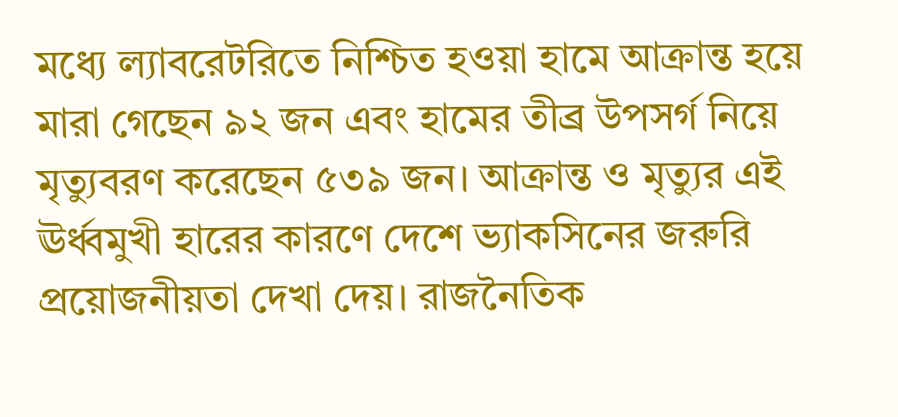মধ্যে ল্যাবরেটরিতে নিশ্চিত হওয়া হামে আক্রান্ত হয়ে মারা গেছেন ৯২ জন এবং হামের তীব্র উপসর্গ নিয়ে মৃত্যুবরণ করেছেন ৫৩৯ জন। আক্রান্ত ও মৃত্যুর এই ঊর্ধ্বমুখী হারের কারণে দেশে ভ্যাকসিনের জরুরি প্রয়োজনীয়তা দেখা দেয়। রাজনৈতিক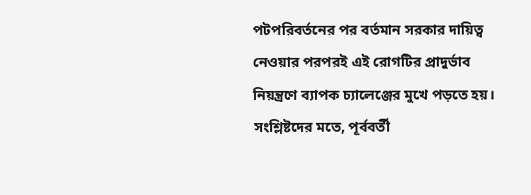পটপরিবর্তনের পর বর্তমান সরকার দায়িত্ব নেওয়ার পরপরই এই রোগটির প্রাদুর্ভাব নিয়ন্ত্রণে ব্যাপক চ্যালেঞ্জের মুখে পড়তে হয়। সংশ্লিষ্টদের মতে, পূর্ববর্তী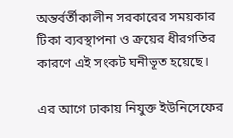অন্তর্বর্তীকালীন সরকারের সময়কার টিকা ব্যবস্থাপনা ও ক্রয়ের ধীরগতির কারণে এই সংকট ঘনীভূত হয়েছে।

এর আগে ঢাকায় নিযুক্ত ইউনিসেফের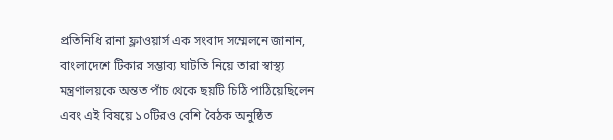প্রতিনিধি রানা ফ্লাওয়ার্স এক সংবাদ সম্মেলনে জানান, বাংলাদেশে টিকার সম্ভাব্য ঘাটতি নিয়ে তারা স্বাস্থ্য মন্ত্রণালয়কে অন্তত পাঁচ থেকে ছয়টি চিঠি পাঠিয়েছিলেন এবং এই বিষয়ে ১০টিরও বেশি বৈঠক অনুষ্ঠিত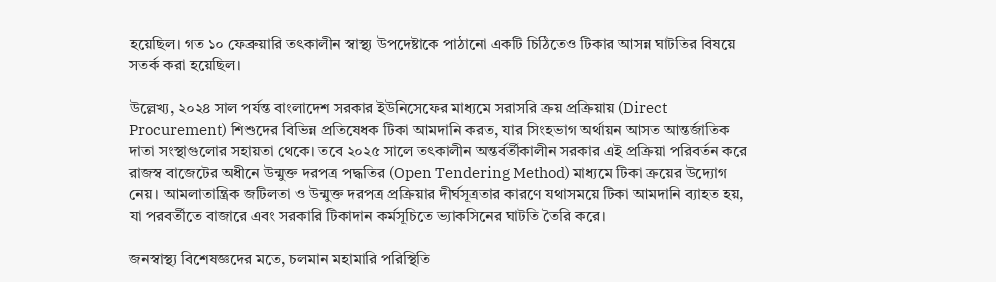হয়েছিল। গত ১০ ফেব্রুয়ারি তৎকালীন স্বাস্থ্য উপদেষ্টাকে পাঠানো একটি চিঠিতেও টিকার আসন্ন ঘাটতির বিষয়ে সতর্ক করা হয়েছিল।

উল্লেখ্য, ২০২৪ সাল পর্যন্ত বাংলাদেশ সরকার ইউনিসেফের মাধ্যমে সরাসরি ক্রয় প্রক্রিয়ায় (Direct Procurement) শিশুদের বিভিন্ন প্রতিষেধক টিকা আমদানি করত, যার সিংহভাগ অর্থায়ন আসত আন্তর্জাতিক দাতা সংস্থাগুলোর সহায়তা থেকে। তবে ২০২৫ সালে তৎকালীন অন্তর্বর্তীকালীন সরকার এই প্রক্রিয়া পরিবর্তন করে রাজস্ব বাজেটের অধীনে উন্মুক্ত দরপত্র পদ্ধতির (Open Tendering Method) মাধ্যমে টিকা ক্রয়ের উদ্যোগ নেয়। আমলাতান্ত্রিক জটিলতা ও উন্মুক্ত দরপত্র প্রক্রিয়ার দীর্ঘসূত্রতার কারণে যথাসময়ে টিকা আমদানি ব্যাহত হয়, যা পরবর্তীতে বাজারে এবং সরকারি টিকাদান কর্মসূচিতে ভ্যাকসিনের ঘাটতি তৈরি করে।

জনস্বাস্থ্য বিশেষজ্ঞদের মতে, চলমান মহামারি পরিস্থিতি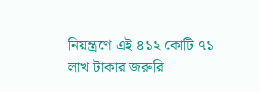নিয়ন্ত্রণে এই ৪১২ কোটি ৭১ লাখ টাকার জরুরি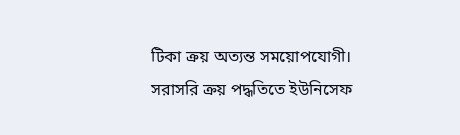টিকা ক্রয় অত্যন্ত সময়োপযোগী। সরাসরি ক্রয় পদ্ধতিতে ইউনিসেফ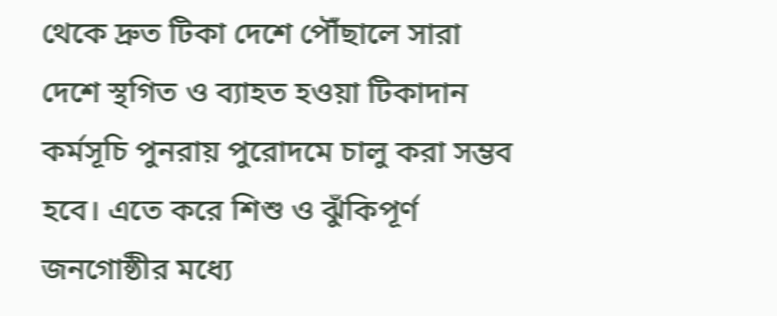থেকে দ্রুত টিকা দেশে পৌঁছালে সারা দেশে স্থগিত ও ব্যাহত হওয়া টিকাদান কর্মসূচি পুনরায় পুরোদমে চালু করা সম্ভব হবে। এতে করে শিশু ও ঝুঁকিপূর্ণ জনগোষ্ঠীর মধ্যে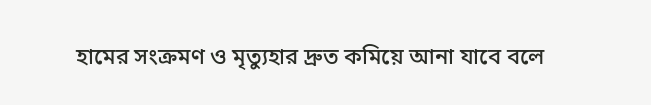হামের সংক্রমণ ও মৃত্যুহার দ্রুত কমিয়ে আনা যাবে বলে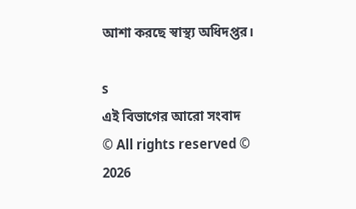আশা করছে স্বাস্থ্য অধিদপ্তর।

s
এই বিভাগের আরো সংবাদ
© All rights reserved © 2026